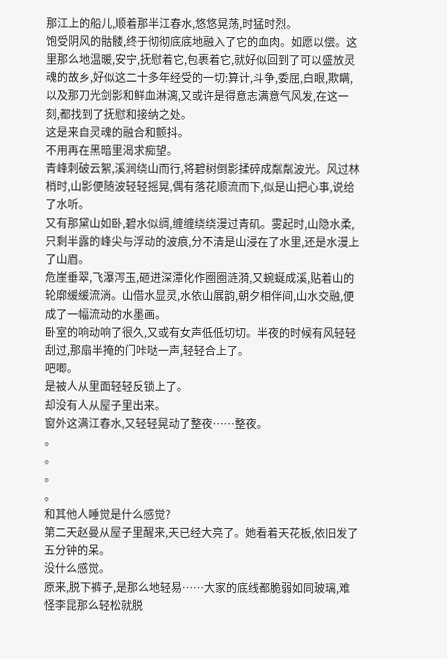那江上的船儿,顺着那半江春水,悠悠晃荡,时猛时烈。
饱受阴风的骷髅,终于彻彻底底地融入了它的血肉。如愿以偿。这里那么地温暖,安宁,抚慰着它,包裹着它,就好似回到了可以盛放灵魂的故乡,好似这二十多年经受的一切:算计,斗争,委屈,白眼,欺瞒,以及那刀光剑影和鲜血淋漓,又或许是得意志满意气风发,在这一刻,都找到了抚慰和接纳之处。
这是来自灵魂的融合和颤抖。
不用再在黑暗里渴求痴望。
青峰刺破云絮,溪涧绕山而行,将碧树倒影揉碎成粼粼波光。风过林梢时,山影便随波轻轻摇晃,偶有落花顺流而下,似是山把心事,说给了水听。
又有那黛山如卧,碧水似绸,缠缠绕绕漫过青矶。雾起时,山隐水柔,只剩半露的峰尖与浮动的波痕,分不清是山浸在了水里,还是水漫上了山眉。
危崖垂翠,飞瀑泻玉,砸进深潭化作圈圈涟漪,又蜿蜒成溪,贴着山的轮廓缓缓流淌。山借水显灵,水依山展韵,朝夕相伴间,山水交融,便成了一幅流动的水墨画。
卧室的响动响了很久,又或有女声低低切切。半夜的时候有风轻轻刮过,那扇半掩的门咔哒一声,轻轻合上了。
吧唧。
是被人从里面轻轻反锁上了。
却没有人从屋子里出来。
窗外这满江春水,又轻轻晃动了整夜……整夜。
。
。
。
。
和其他人睡觉是什么感觉?
第二天赵曼从屋子里醒来,天已经大亮了。她看着天花板,依旧发了五分钟的呆。
没什么感觉。
原来,脱下裤子,是那么地轻易……大家的底线都脆弱如同玻璃,难怪李昆那么轻松就脱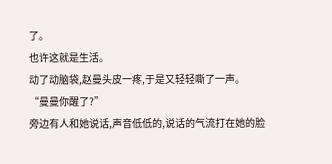了。
也许这就是生活。
动了动脑袋,赵曼头皮一疼,于是又轻轻嘶了一声。
“曼曼你醒了?”
旁边有人和她说话,声音低低的,说话的气流打在她的脸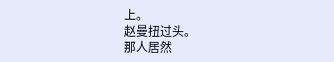上。
赵曼扭过头。
那人居然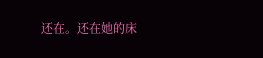还在。还在她的床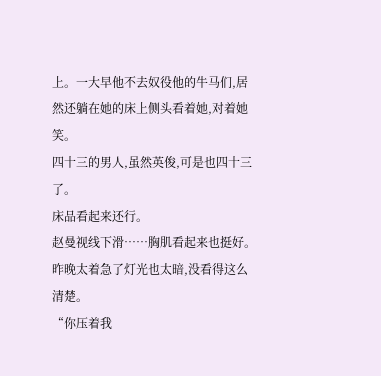上。一大早他不去奴役他的牛马们,居然还躺在她的床上侧头看着她,对着她笑。
四十三的男人,虽然英俊,可是也四十三了。
床品看起来还行。
赵曼视线下滑……胸肌看起来也挺好。
昨晚太着急了灯光也太暗,没看得这么清楚。
“你压着我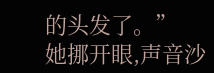的头发了。”
她挪开眼,声音沙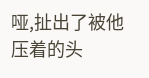哑,扯出了被他压着的头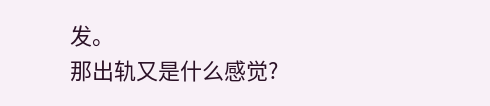发。
那出轨又是什么感觉?